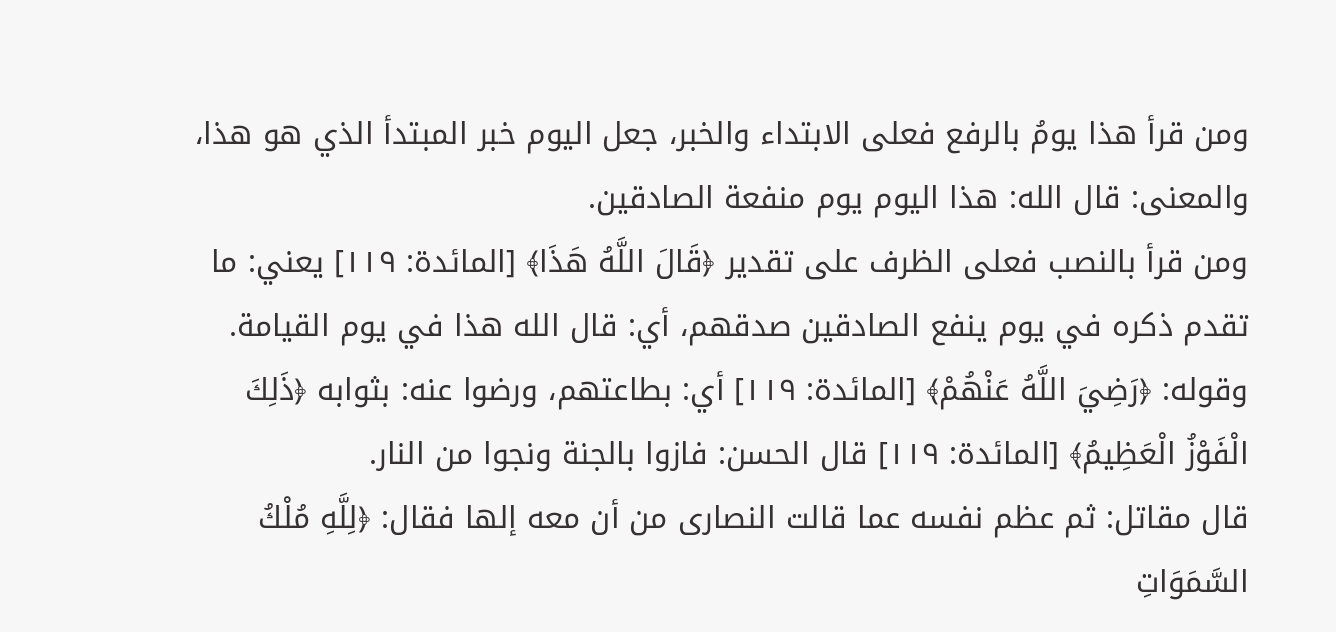ومن قرأ هذا يومُ بالرفع فعلى الابتداء والخبر، جعل اليوم خبر المبتدأ الذي هو هذا، والمعنى: قال الله: هذا اليوم يوم منفعة الصادقين.
ومن قرأ بالنصب فعلى الظرف على تقدير ﴿قَالَ اللَّهُ هَذَا﴾ [المائدة: ١١٩] يعني: ما تقدم ذكره في يوم ينفع الصادقين صدقهم، أي: قال الله هذا في يوم القيامة.
وقوله: ﴿رَضِيَ اللَّهُ عَنْهُمْ﴾ [المائدة: ١١٩] أي: بطاعتهم، ورضوا عنه: بثوابه ﴿ذَلِكَ الْفَوْزُ الْعَظِيمُ﴾ [المائدة: ١١٩] قال الحسن: فازوا بالجنة ونجوا من النار.
قال مقاتل: ثم عظم نفسه عما قالت النصارى من أن معه إلها فقال: ﴿لِلَّهِ مُلْكُ السَّمَوَاتِ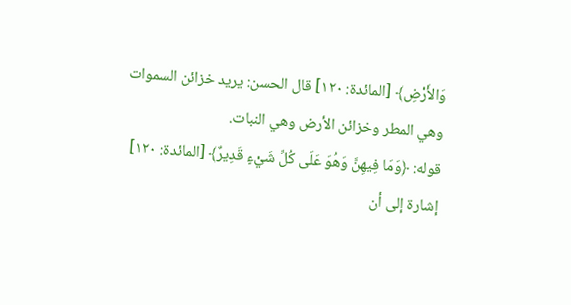وَالأَرْضِ﴾ [المائدة: ١٢٠] قال الحسن: يريد خزائن السموات وهي المطر وخزائن الأرض وهي النبات.
قوله: ﴿وَمَا فِيهِنَّ وَهُوَ عَلَى كُلِّ شَيْءٍ قَدِيرٌ﴾ [المائدة: ١٢٠] إشارة إلى أن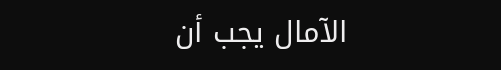الآمال يجب أن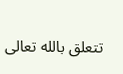تتعلق بالله تعالى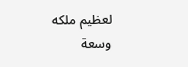لعظيم ملكه وسعة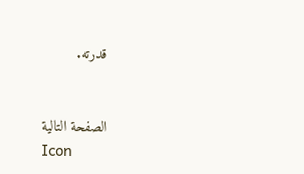قدرته.


الصفحة التالية
Icon